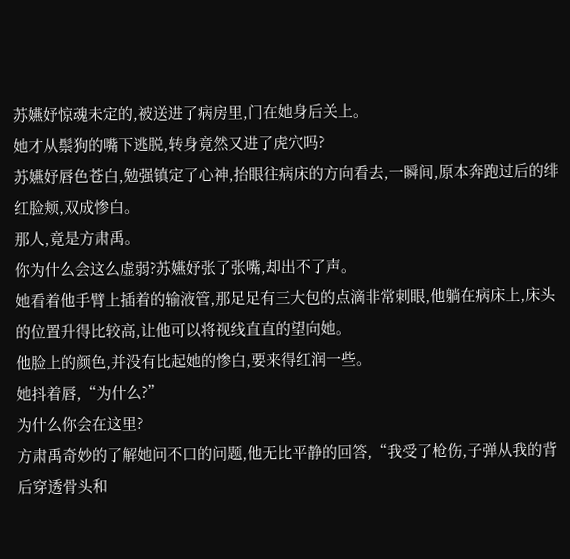苏嬿妤惊魂未定的,被送进了病房里,门在她身后关上。
她才从鬃狗的嘴下逃脱,转身竟然又进了虎穴吗?
苏嬿妤唇色苍白,勉强镇定了心神,抬眼往病床的方向看去,一瞬间,原本奔跑过后的绯红脸颊,双成惨白。
那人,竟是方肃禹。
你为什么会这么虚弱?苏嬿妤张了张嘴,却出不了声。
她看着他手臂上插着的输液管,那足足有三大包的点滴非常刺眼,他躺在病床上,床头的位置升得比较高,让他可以将视线直直的望向她。
他脸上的颜色,并没有比起她的惨白,要来得红润一些。
她抖着唇,“为什么?”
为什么你会在这里?
方肃禹奇妙的了解她问不口的问题,他无比平静的回答,“我受了枪伤,子弹从我的背后穿透骨头和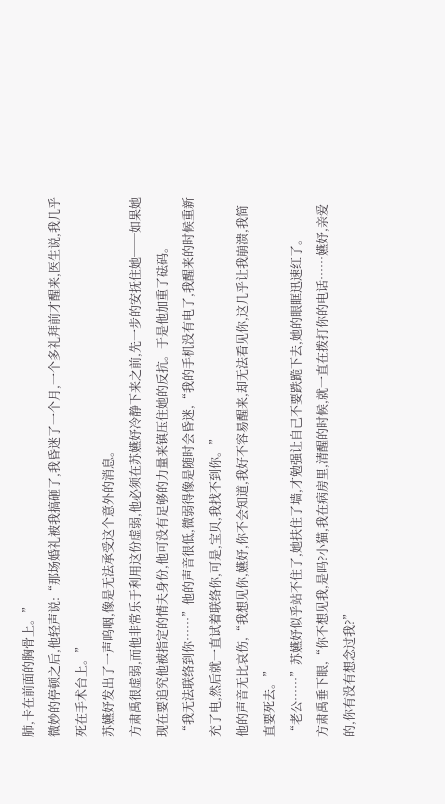肺,卡在前面的胸骨上。”
微妙的停顿之后,他轻声说:“那场婚礼被我搞砸了,我昏迷了一个月,一个多礼拜前才醒来,医生说,我几乎死在手术台上。”
苏嬿妤发出了一声呜咽,像是无法承受这个意外的消息。
方肃禹很虚弱,而他非常乐于利用这份虚弱,他必须在苏嬿妤冷静下来之前,先一步的安抚住她──如果她现在要追究他被指定的情夫身份,他可没有足够的力量来镇压住她的反抗。于是他加重了砝码。
“我无法联络到你……”他的声音很低,微弱得像是随时会昏迷,“我的手机没有电了,我醒来的时候重新充了电,然后就一直试着联络你,可是,宝贝,我找不到你。”
他的声音无比哀伤,“我想见你,嬿妤,你不会知道,我好不容易醒来,却无法看见你,这几乎让我崩溃,我简直要死去。”
“老公……”苏嬿妤似乎站不住了,她扶住了墙,才勉强让自己不要跌跪下去,她的眼眶迅速红了。
方肃禹垂下眼,“你不想见我,是吗?小猫,我在病房里,清醒的时候,就一直在拨打你的电话……嬿妤,亲爱的,你有没有想念过我?”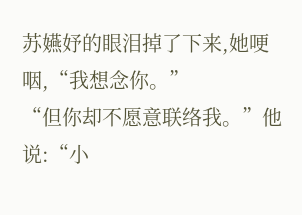苏嬿妤的眼泪掉了下来,她哽咽,“我想念你。”
“但你却不愿意联络我。”他说:“小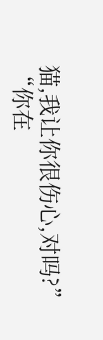猫,我让你很伤心,对吗?”
“你在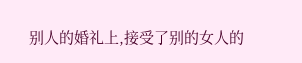别人的婚礼上,接受了别的女人的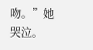吻。”她哭泣。